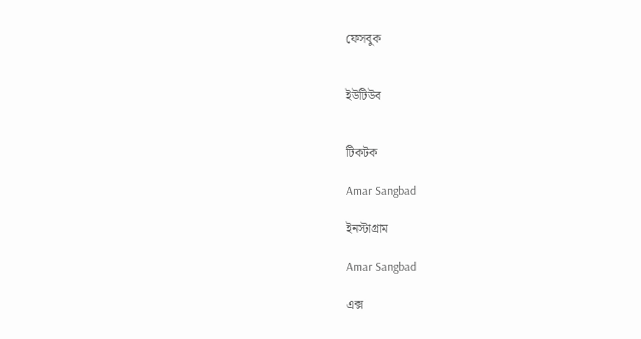ফেসবুক


ইউটিউব


টিকটক

Amar Sangbad

ইনস্টাগ্রাম

Amar Sangbad

এক্স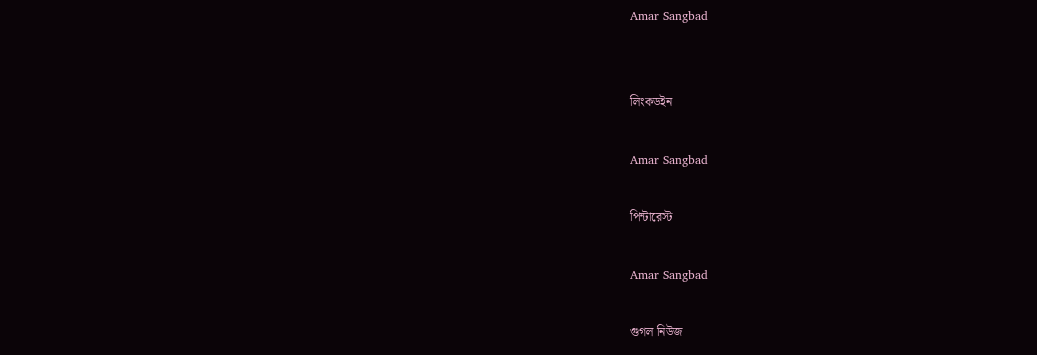Amar Sangbad


লিংকডইন

Amar Sangbad

পিন্টারেস্ট

Amar Sangbad

গুগল নিউজ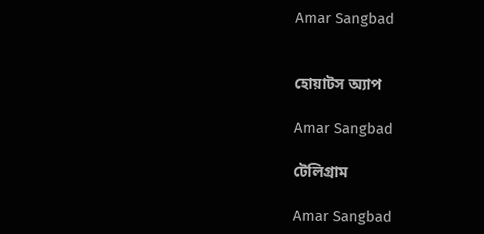Amar Sangbad


হোয়াটস অ্যাপ

Amar Sangbad

টেলিগ্রাম

Amar Sangbad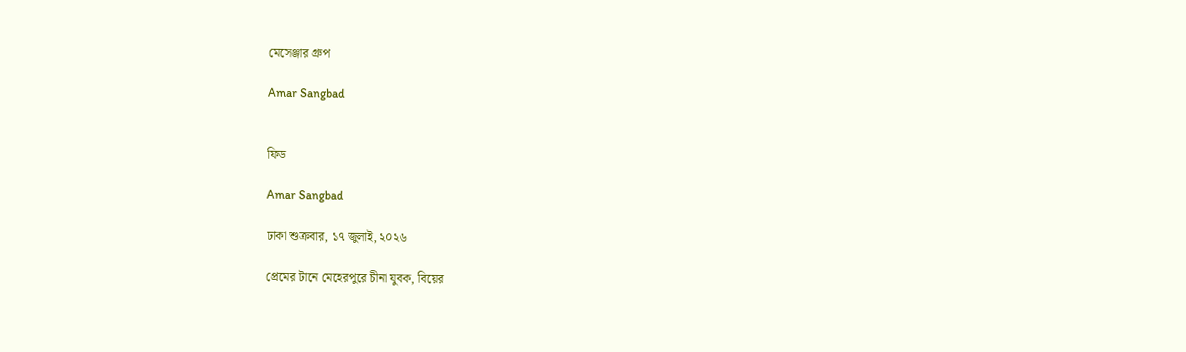মেসেঞ্জার গ্রুপ

Amar Sangbad


ফিড

Amar Sangbad

ঢাকা শুক্রবার, ১৭ জুলাই, ২০২৬

প্রেমের টানে মেহেরপুরে চীনা যুবক, বিয়ের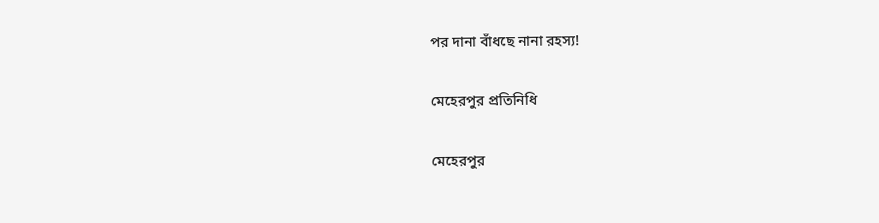পর দানা বাঁধছে নানা রহস্য!

মেহেরপুর প্রতিনিধি

মেহেরপুর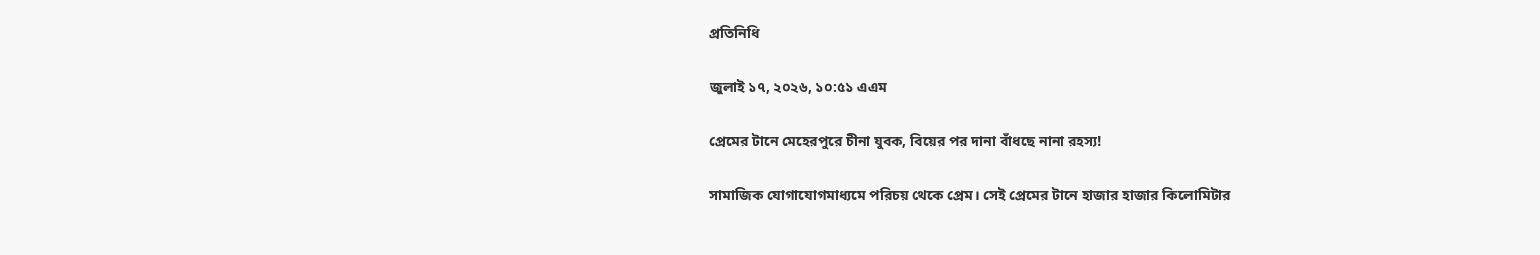প্রতিনিধি

জুলাই ১৭, ২০২৬, ১০:৫১ এএম

প্রেমের টানে মেহেরপুরে চীনা যুবক, বিয়ের পর দানা বাঁধছে নানা রহস্য!

সামাজিক যোগাযোগমাধ্যমে পরিচয় থেকে প্রেম। সেই প্রেমের টানে হাজার হাজার কিলোমিটার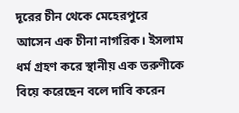দূরের চীন থেকে মেহেরপুরে আসেন এক চীনা নাগরিক। ইসলাম ধর্ম গ্রহণ করে স্থানীয় এক তরুণীকে বিয়ে করেছেন বলে দাবি করেন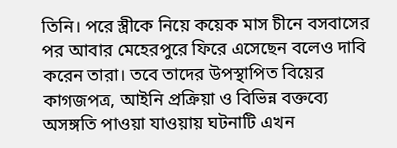তিনি। পরে স্ত্রীকে নিয়ে কয়েক মাস চীনে বসবাসের পর আবার মেহেরপুরে ফিরে এসেছেন বলেও দাবি করেন তারা। তবে তাদের উপস্থাপিত বিয়ের কাগজপত্র, আইনি প্রক্রিয়া ও বিভিন্ন বক্তব্যে অসঙ্গতি পাওয়া যাওয়ায় ঘটনাটি এখন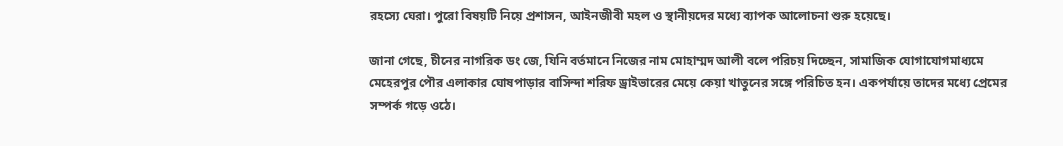রহস্যে ঘেরা। পুরো বিষয়টি নিয়ে প্রশাসন, আইনজীবী মহল ও স্থানীয়দের মধ্যে ব্যাপক আলোচনা শুরু হয়েছে।

জানা গেছে, চীনের নাগরিক ডং জে, যিনি বর্তমানে নিজের নাম মোহাম্মদ আলী বলে পরিচয় দিচ্ছেন, সামাজিক যোগাযোগমাধ্যমে মেহেরপুর পৌর এলাকার ঘোষপাড়ার বাসিন্দা শরিফ ড্রাইভারের মেয়ে কেয়া খাতুনের সঙ্গে পরিচিত হন। একপর্যায়ে তাদের মধ্যে প্রেমের সম্পর্ক গড়ে ওঠে।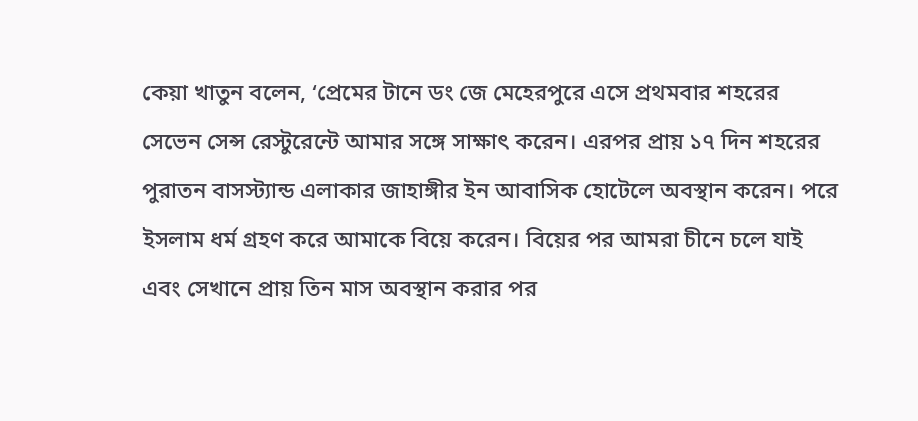কেয়া খাতুন বলেন, ‘প্রেমের টানে ডং জে মেহেরপুরে এসে প্রথমবার শহরের সেভেন সেন্স রেস্টুরেন্টে আমার সঙ্গে সাক্ষাৎ করেন। এরপর প্রায় ১৭ দিন শহরের পুরাতন বাসস্ট্যান্ড এলাকার জাহাঙ্গীর ইন আবাসিক হোটেলে অবস্থান করেন। পরে ইসলাম ধর্ম গ্রহণ করে আমাকে বিয়ে করেন। বিয়ের পর আমরা চীনে চলে যাই এবং সেখানে প্রায় তিন মাস অবস্থান করার পর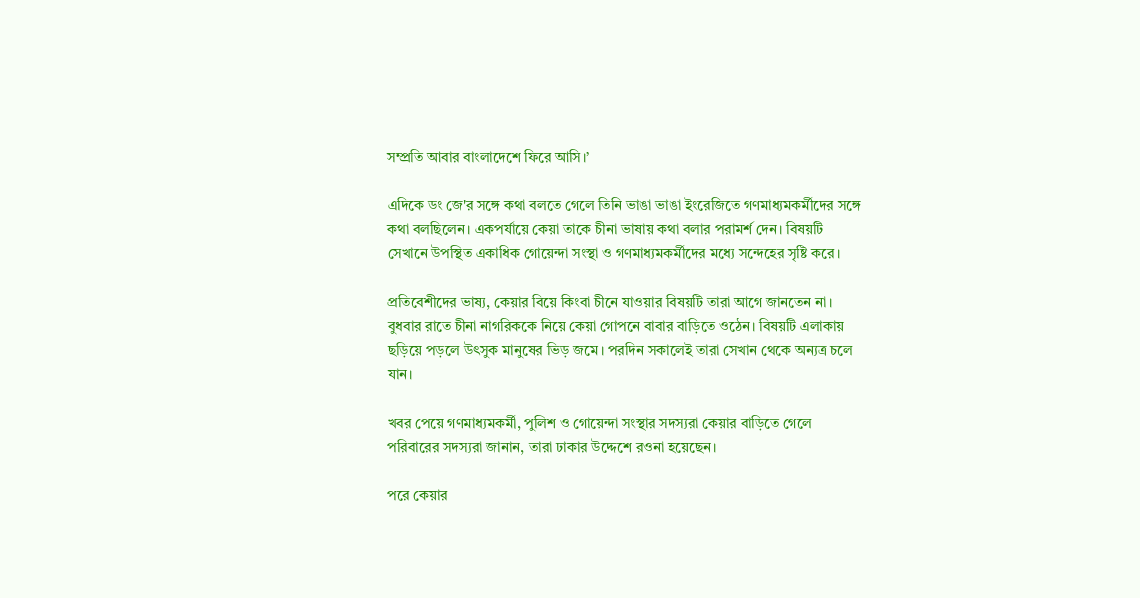সম্প্রতি আবার বাংলাদেশে ফিরে আসি।’

এদিকে ডং জে'র সঙ্গে কথা বলতে গেলে তিনি ভাঙা ভাঙা ইংরেজিতে গণমাধ্যমকর্মীদের সঙ্গে কথা বলছিলেন। একপর্যায়ে কেয়া তাকে চীনা ভাষায় কথা বলার পরামর্শ দেন। বিষয়টি সেখানে উপস্থিত একাধিক গোয়েন্দা সংস্থা ও গণমাধ্যমকর্মীদের মধ্যে সন্দেহের সৃষ্টি করে।

প্রতিবেশীদের ভাষ্য, কেয়ার বিয়ে কিংবা চীনে যাওয়ার বিষয়টি তারা আগে জানতেন না। বুধবার রাতে চীনা নাগরিককে নিয়ে কেয়া গোপনে বাবার বাড়িতে ওঠেন। বিষয়টি এলাকায় ছড়িয়ে পড়লে উৎসুক মানুষের ভিড় জমে। পরদিন সকালেই তারা সেখান থেকে অন্যত্র চলে যান।

খবর পেয়ে গণমাধ্যমকর্মী, পুলিশ ও গোয়েন্দা সংস্থার সদস্যরা কেয়ার বাড়িতে গেলে পরিবারের সদস্যরা জানান, তারা ঢাকার উদ্দেশে রওনা হয়েছেন।

পরে কেয়ার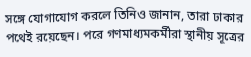সঙ্গে যোগাযোগ করলে তিনিও জানান, তারা ঢাকার পথেই রয়েছেন। পরে গণমাধ্যমকর্মীরা স্থানীয় সূত্রের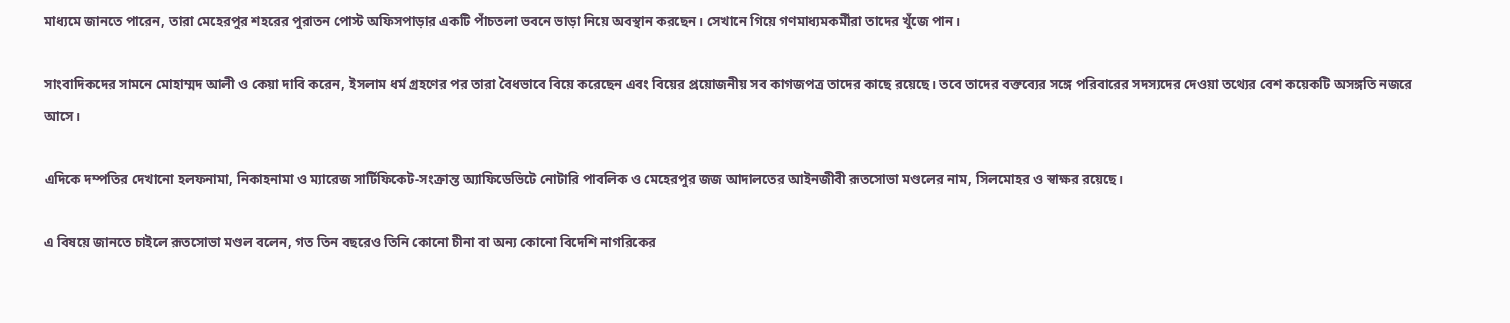মাধ্যমে জানতে পারেন, তারা মেহেরপুর শহরের পুরাতন পোস্ট অফিসপাড়ার একটি পাঁচতলা ভবনে ভাড়া নিয়ে অবস্থান করছেন। সেখানে গিয়ে গণমাধ্যমকর্মীরা তাদের খুঁজে পান।

সাংবাদিকদের সামনে মোহাম্মদ আলী ও কেয়া দাবি করেন, ইসলাম ধর্ম গ্রহণের পর তারা বৈধভাবে বিয়ে করেছেন এবং বিয়ের প্রয়োজনীয় সব কাগজপত্র তাদের কাছে রয়েছে। তবে তাদের বক্তব্যের সঙ্গে পরিবারের সদস্যদের দেওয়া তথ্যের বেশ কয়েকটি অসঙ্গতি নজরে আসে।

এদিকে দম্পতির দেখানো হলফনামা, নিকাহনামা ও ম্যারেজ সার্টিফিকেট-সংক্রান্ত অ্যাফিডেভিটে নোটারি পাবলিক ও মেহেরপুর জজ আদালতের আইনজীবী রূতসোভা মণ্ডলের নাম, সিলমোহর ও স্বাক্ষর রয়েছে।

এ বিষয়ে জানতে চাইলে রূতসোভা মণ্ডল বলেন, গত তিন বছরেও তিনি কোনো চীনা বা অন্য কোনো বিদেশি নাগরিকের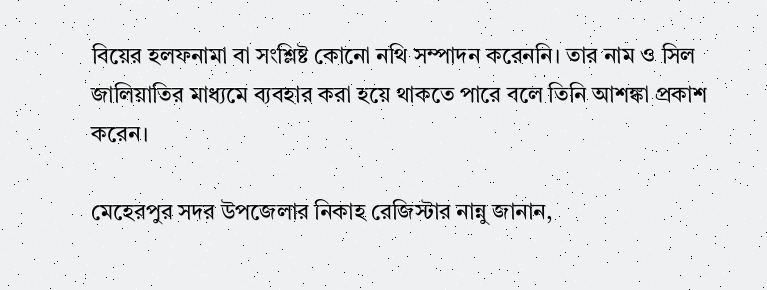বিয়ের হলফনামা বা সংশ্লিষ্ট কোনো নথি সম্পাদন করেননি। তার নাম ও সিল জালিয়াতির মাধ্যমে ব্যবহার করা হয়ে থাকতে পারে বলে তিনি আশঙ্কা প্রকাশ করেন।

মেহেরপুর সদর উপজেলার নিকাহ রেজিস্টার নান্নু জানান,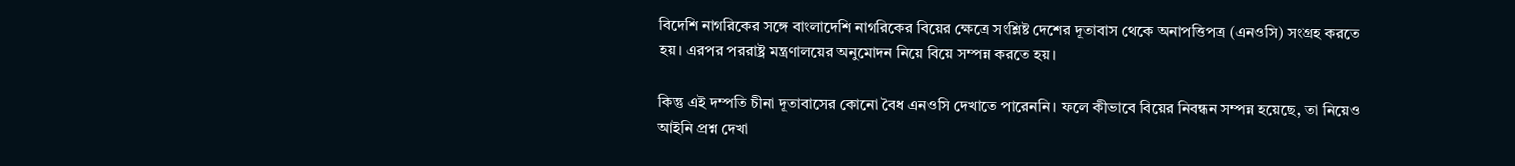বিদেশি নাগরিকের সঙ্গে বাংলাদেশি নাগরিকের বিয়ের ক্ষেত্রে সংশ্লিষ্ট দেশের দূতাবাস থেকে অনাপত্তিপত্র (এনওসি) সংগ্রহ করতে হয়। এরপর পররাষ্ট্র মন্ত্রণালয়ের অনুমোদন নিয়ে বিয়ে সম্পন্ন করতে হয়।

কিন্তু এই দম্পতি চীনা দূতাবাসের কোনো বৈধ এনওসি দেখাতে পারেননি। ফলে কীভাবে বিয়ের নিবন্ধন সম্পন্ন হয়েছে, তা নিয়েও আইনি প্রশ্ন দেখা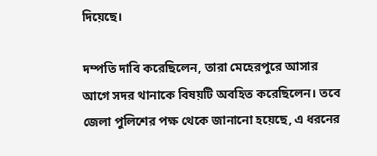দিয়েছে।

দম্পতি দাবি করেছিলেন, তারা মেহেরপুরে আসার আগে সদর থানাকে বিষয়টি অবহিত করেছিলেন। তবে জেলা পুলিশের পক্ষ থেকে জানানো হয়েছে, এ ধরনের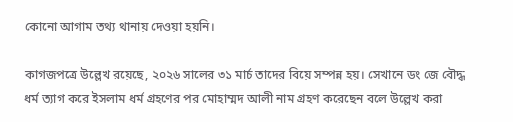কোনো আগাম তথ্য থানায় দেওয়া হয়নি।

কাগজপত্রে উল্লেখ রয়েছে, ২০২৬ সালের ৩১ মার্চ তাদের বিয়ে সম্পন্ন হয়। সেখানে ডং জে বৌদ্ধ ধর্ম ত্যাগ করে ইসলাম ধর্ম গ্রহণের পর মোহাম্মদ আলী নাম গ্রহণ করেছেন বলে উল্লেখ করা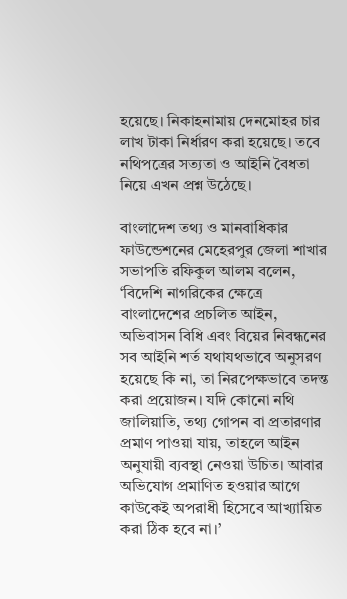হয়েছে। নিকাহনামায় দেনমোহর চার লাখ টাকা নির্ধারণ করা হয়েছে। তবে নথিপত্রের সত্যতা ও আইনি বৈধতা নিয়ে এখন প্রশ্ন উঠেছে।

বাংলাদেশ তথ্য ও মানবাধিকার ফাউন্ডেশনের মেহেরপুর জেলা শাখার সভাপতি রফিকুল আলম বলেন, ‘বিদেশি নাগরিকের ক্ষেত্রে বাংলাদেশের প্রচলিত আইন, অভিবাসন বিধি এবং বিয়ের নিবন্ধনের সব আইনি শর্ত যথাযথভাবে অনুসরণ হয়েছে কি না, তা নিরপেক্ষভাবে তদন্ত করা প্রয়োজন। যদি কোনো নথি জালিয়াতি, তথ্য গোপন বা প্রতারণার প্রমাণ পাওয়া যায়, তাহলে আইন অনুযায়ী ব্যবস্থা নেওয়া উচিত। আবার অভিযোগ প্রমাণিত হওয়ার আগে কাউকেই অপরাধী হিসেবে আখ্যায়িত করা ঠিক হবে না।’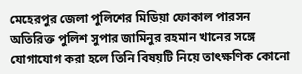মেহেরপুর জেলা পুলিশের মিডিয়া ফোকাল পারসন অতিরিক্ত পুলিশ সুপার জামিনুর রহমান খানের সঙ্গে যোগাযোগ করা হলে তিনি বিষয়টি নিয়ে তাৎক্ষণিক কোনো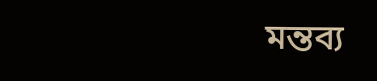মন্তব্য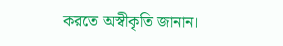করতে অস্বীকৃতি জানান।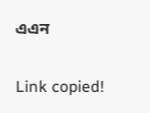এএন

Link copied!